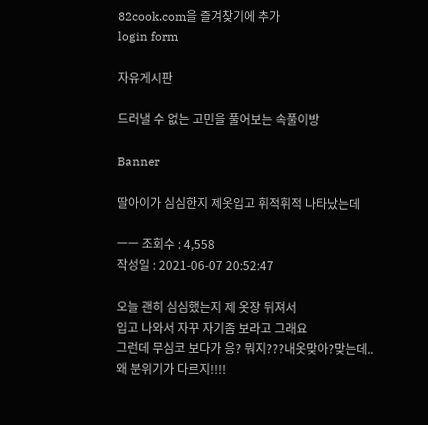82cook.com을 즐겨찾기에 추가
login form

자유게시판

드러낼 수 없는 고민을 풀어보는 속풀이방

Banner

딸아이가 심심한지 제옷입고 휘적휘적 나타났는데

ㅡㅡ 조회수 : 4,558
작성일 : 2021-06-07 20:52:47

오늘 괜히 심심했는지 제 옷장 뒤져서
입고 나와서 자꾸 자기좀 보라고 그래요
그런데 무심코 보다가 응? 뭐지???내옷맞아?맞는데..
왜 분위기가 다르지!!!!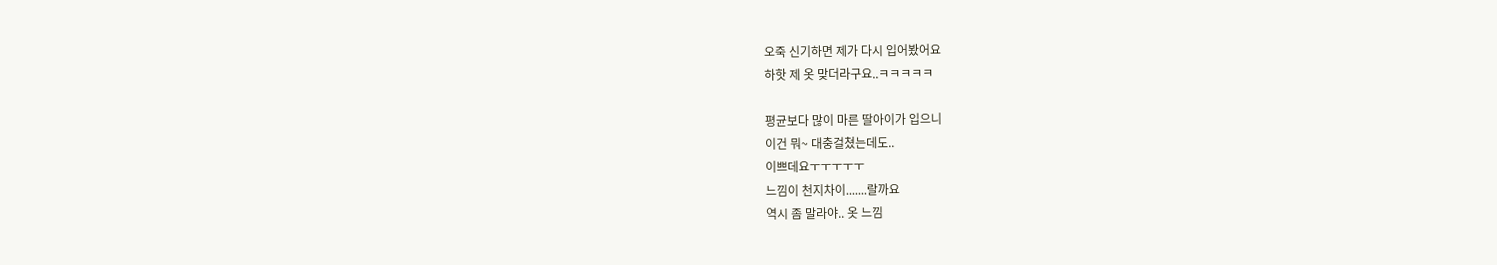오죽 신기하면 제가 다시 입어봤어요
하핫 제 옷 맞더라구요..ㅋㅋㅋㅋㅋ

평균보다 많이 마른 딸아이가 입으니
이건 뭐~ 대충걸쳤는데도..
이쁘데요ㅜㅜㅜㅜㅜ
느낌이 천지차이.......랄까요
역시 좀 말라야.. 옷 느낌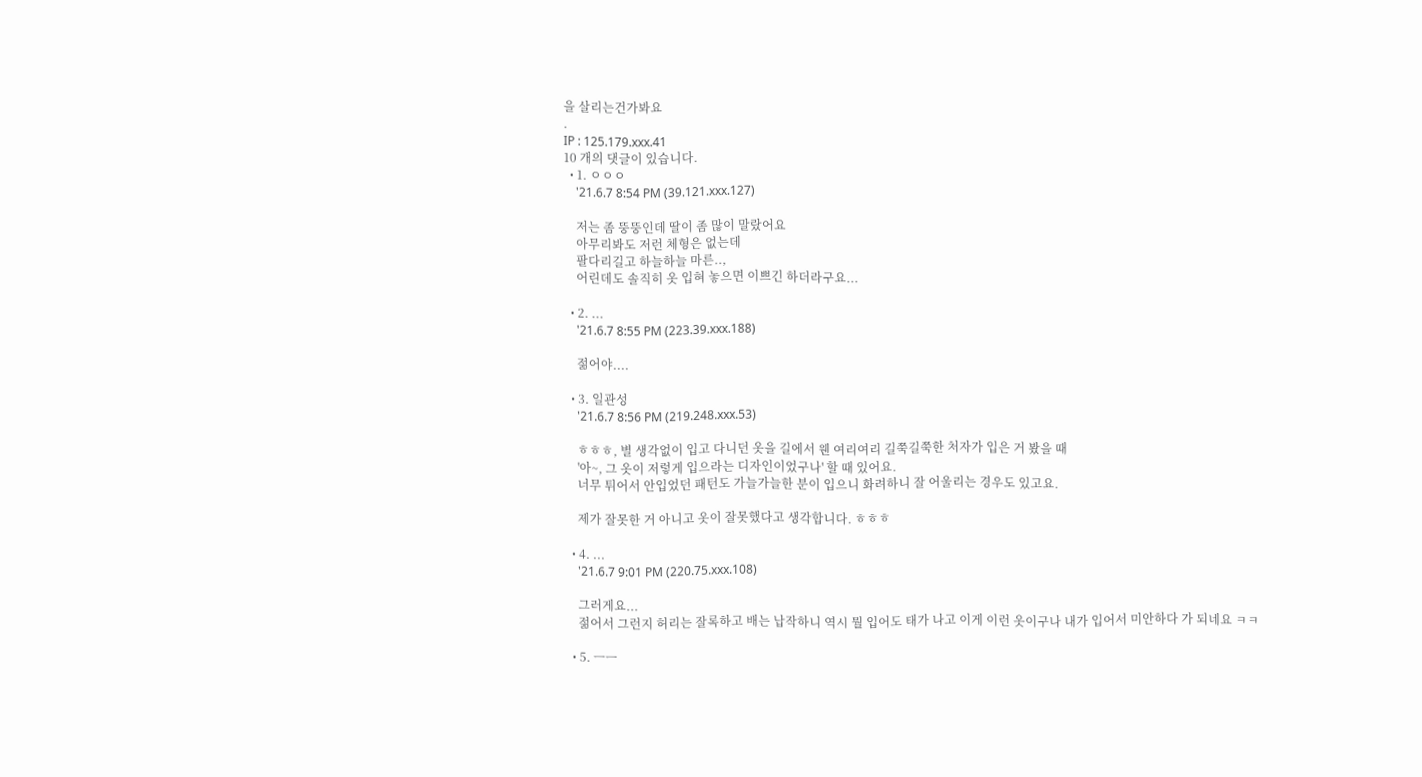을 살리는건가봐요
.
IP : 125.179.xxx.41
10 개의 댓글이 있습니다.
  • 1. ㅇㅇㅇ
    '21.6.7 8:54 PM (39.121.xxx.127)

    저는 좀 뚱뚱인데 딸이 좀 많이 말랐어요
    아무리봐도 저런 체형은 없는데
    팔다리길고 하늘하늘 마른..,
    어린데도 솔직히 옷 입혀 놓으면 이쁘긴 하더라구요...

  • 2. ...
    '21.6.7 8:55 PM (223.39.xxx.188)

    젊어야....

  • 3. 일관성
    '21.6.7 8:56 PM (219.248.xxx.53)

    ㅎㅎㅎ, 별 생각없이 입고 다니던 옷을 길에서 웬 여리여리 길쭉길쭉한 처자가 입은 거 봤을 때
    '아~, 그 옷이 저렇게 입으라는 디자인이었구나' 할 때 있어요.
    너무 튀어서 안입었던 패턴도 가늘가늘한 분이 입으니 화려하니 잘 어울리는 경우도 있고요.

    제가 잘못한 거 아니고 옷이 잘못했다고 생각합니다. ㅎㅎㅎ

  • 4. ...
    '21.6.7 9:01 PM (220.75.xxx.108)

    그러게요...
    젊어서 그런지 허리는 잘록하고 배는 납작하니 역시 뭘 입어도 태가 나고 이게 이런 옷이구나 내가 입어서 미안하다 가 되네요 ㅋㅋ

  • 5. ㅡㅡ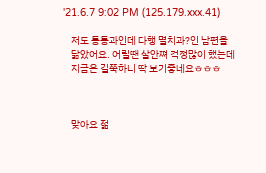'21.6.7 9:02 PM (125.179.xxx.41)

    저도 통통과인데 다행 멸치과?인 남편을
    닮았어요. 어릴땐 살안쪄 걱정많이 했는데
    지금은 길쭉하니 딱 보기좋네요ㅎㅎㅎ



    맞아요 젊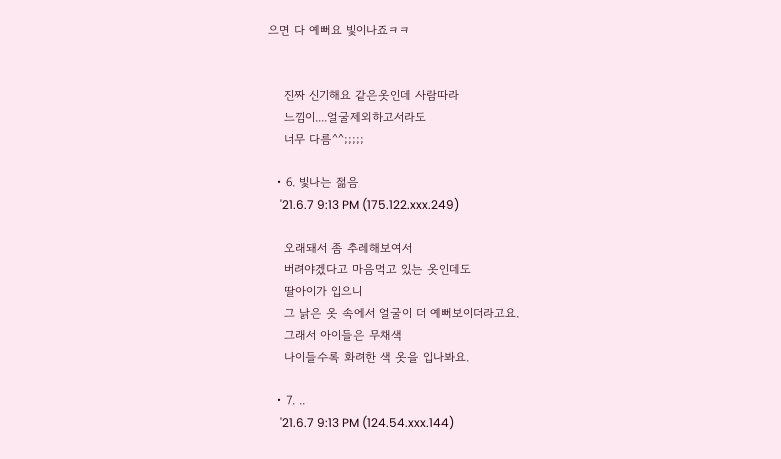으면 다 예뻐요 빛이나죠ㅋㅋ


    진짜 신기해요 같은옷인데 사람따라
    느낌이....얼굴제외하고서라도
    너무 다름^^;;;;;

  • 6. 빛나는 젊음
    '21.6.7 9:13 PM (175.122.xxx.249)

    오래돼서 좀 추레해보여서
    버려야겠다고 마음먹고 있는 옷인데도
    딸아이가 입으니
    그 낡은 옷 속에서 얼굴이 더 예뻐보이더라고요.
    그래서 아이들은 무채색
    나이들수록 화려한 색 옷을 입나봐요.

  • 7. ..
    '21.6.7 9:13 PM (124.54.xxx.144)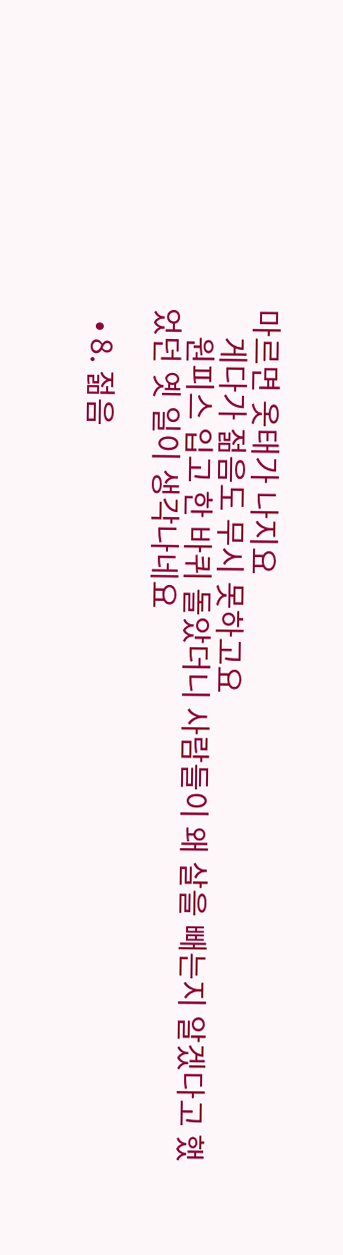마르면 옷태가 나지요
    게다가 젊음도 무시 못하고요
    원피스 입고 한 바퀴 돌았더니 사람들이 왜 살을 빼는지 알겠다고 했었던 옛 일이 생각나네요

  • 8. 젊음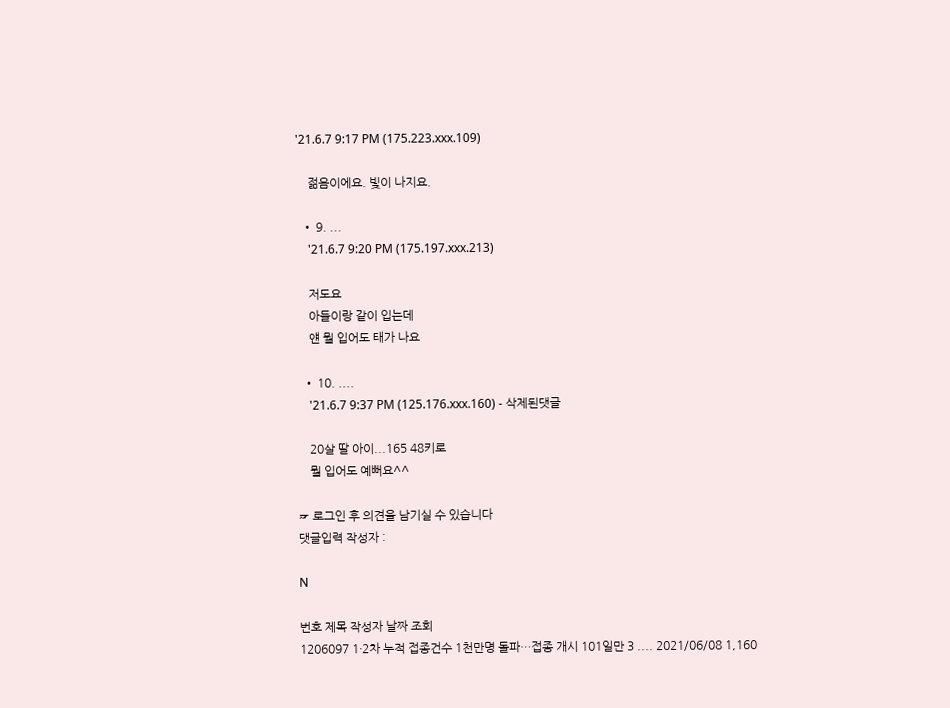'21.6.7 9:17 PM (175.223.xxx.109)

    젊음이에요. 빛이 나지요.

  • 9. ...
    '21.6.7 9:20 PM (175.197.xxx.213)

    저도요
    아들이랑 같이 입는데
    얜 뭘 입어도 태가 나요

  • 10. ....
    '21.6.7 9:37 PM (125.176.xxx.160) - 삭제된댓글

    20살 딸 아이...165 48키로
    뭘 입어도 예뻐요^^

☞ 로그인 후 의견을 남기실 수 있습니다
댓글입력 작성자 :

N

번호 제목 작성자 날짜 조회
1206097 1·2차 누적 접종건수 1천만명 돌파…접종 개시 101일만 3 .... 2021/06/08 1,160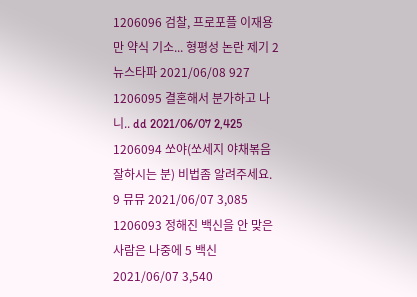1206096 검찰, 프로포플 이재용만 약식 기소... 형평성 논란 제기 2 뉴스타파 2021/06/08 927
1206095 결혼해서 분가하고 나니.. dd 2021/06/07 2,425
1206094 쏘야(쏘세지 야채볶음 잘하시는 분) 비법좀 알려주세요. 9 뮤뮤 2021/06/07 3,085
1206093 정해진 백신을 안 맞은 사람은 나중에 5 백신 2021/06/07 3,540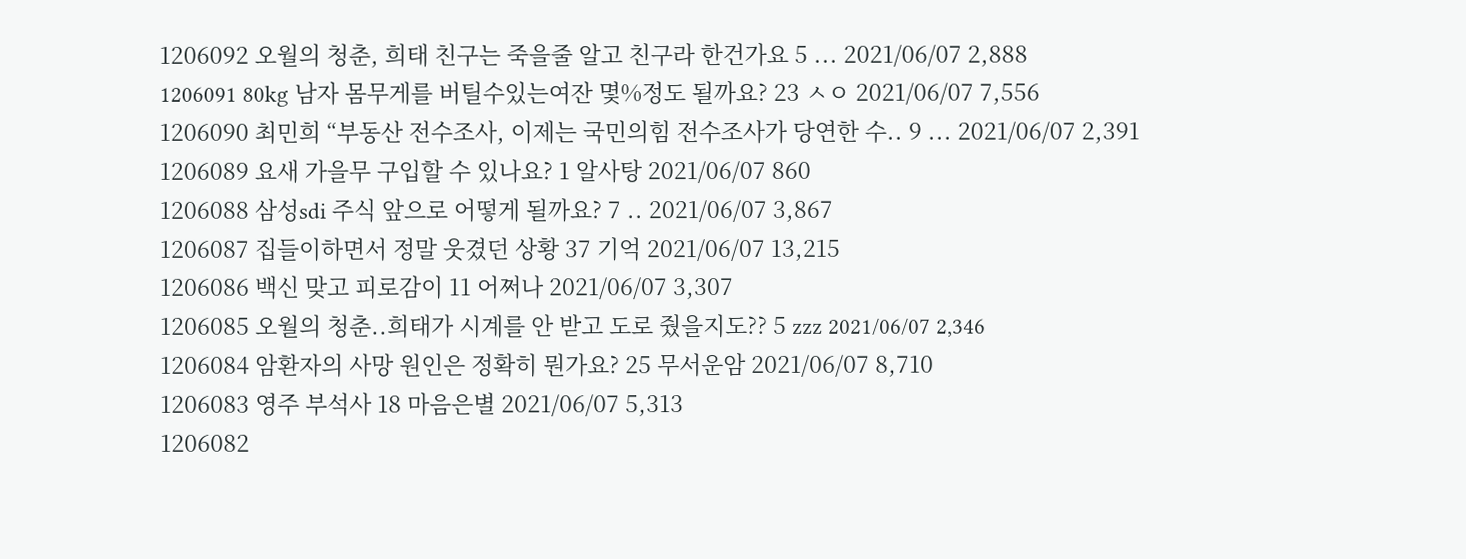1206092 오월의 청춘, 희태 친구는 죽을줄 알고 친구라 한건가요 5 ... 2021/06/07 2,888
1206091 80kg 남자 몸무게를 버틸수있는여잔 몇%정도 될까요? 23 ㅅㅇ 2021/06/07 7,556
1206090 최민희 “부동산 전수조사, 이제는 국민의힘 전수조사가 당연한 수.. 9 ... 2021/06/07 2,391
1206089 요새 가을무 구입할 수 있나요? 1 알사탕 2021/06/07 860
1206088 삼성sdi 주식 앞으로 어떻게 될까요? 7 .. 2021/06/07 3,867
1206087 집들이하면서 정말 웃겼던 상황 37 기억 2021/06/07 13,215
1206086 백신 맞고 피로감이 11 어쩌나 2021/06/07 3,307
1206085 오월의 청춘..희태가 시계를 안 받고 도로 줬을지도?? 5 zzz 2021/06/07 2,346
1206084 암환자의 사망 원인은 정확히 뭔가요? 25 무서운암 2021/06/07 8,710
1206083 영주 부석사 18 마음은별 2021/06/07 5,313
1206082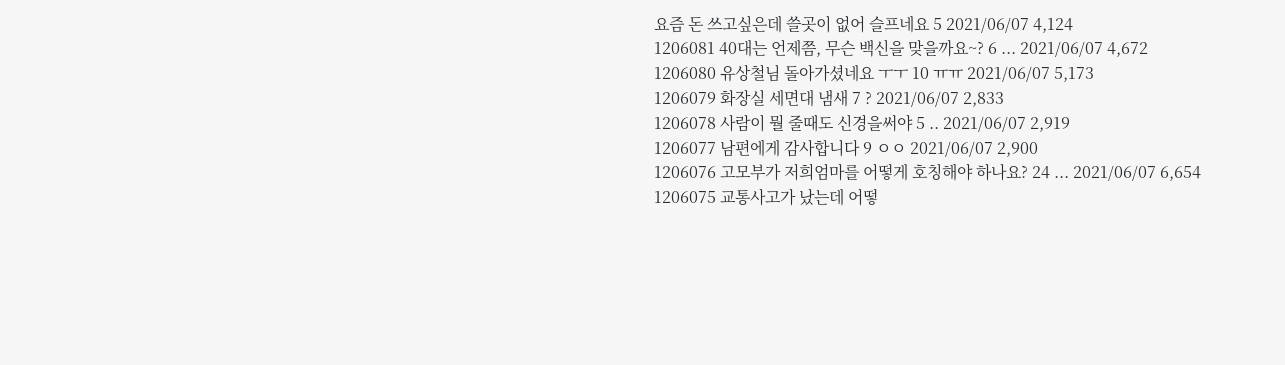요즘 돈 쓰고싶은데 쓸곳이 없어 슬프네요 5 2021/06/07 4,124
1206081 40대는 언제쯤, 무슨 백신을 맞을까요~? 6 ... 2021/06/07 4,672
1206080 유상철님 돌아가셨네요 ㅜㅜ 10 ㅠㅠ 2021/06/07 5,173
1206079 화장실 세면대 냄새 7 ? 2021/06/07 2,833
1206078 사람이 뭘 줄때도 신경을써야 5 .. 2021/06/07 2,919
1206077 남편에게 감사합니다 9 ㅇㅇ 2021/06/07 2,900
1206076 고모부가 저희엄마를 어떻게 호칭해야 하나요? 24 ... 2021/06/07 6,654
1206075 교통사고가 났는데 어떻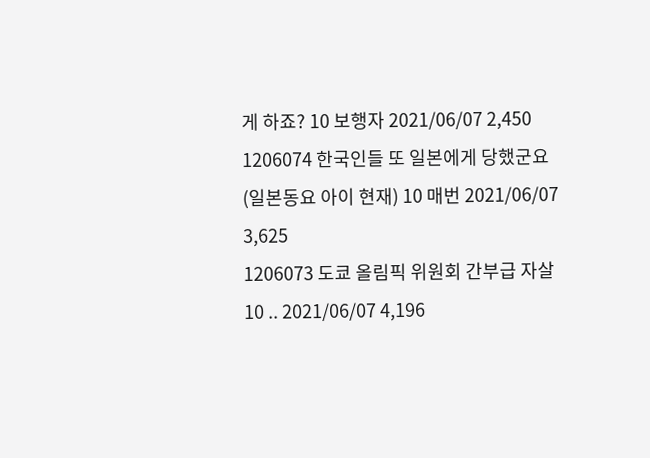게 하죠? 10 보행자 2021/06/07 2,450
1206074 한국인들 또 일본에게 당했군요 (일본동요 아이 현재) 10 매번 2021/06/07 3,625
1206073 도쿄 올림픽 위원회 간부급 자살 10 .. 2021/06/07 4,196